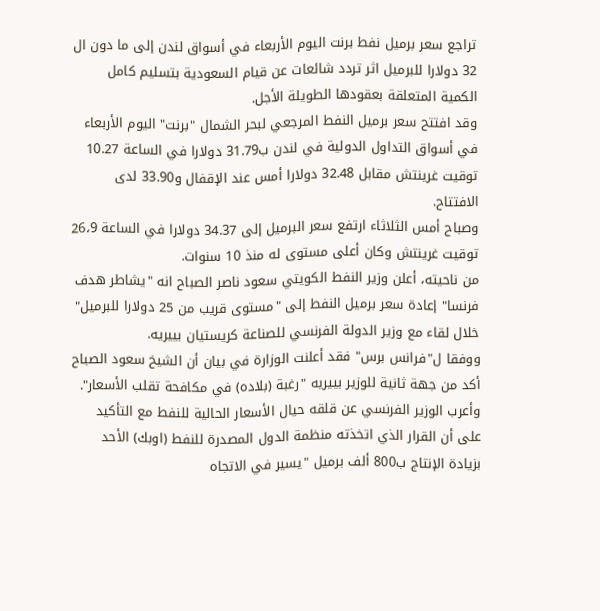تراجع سعر برميل نفط برنت اليوم الأربعاء في أسواق لندن إلى ما دون ال 32 دولارا للبرميل اثر تردد شائعات عن قيام السعودية بتسليم كامل الكمية المتعلقة بعقودها الطويلة الأجل.
وقد افتتح سعر برميل النفط المرجعي لبحر الشمال "برنت" اليوم الأربعاء في أسواق التداول الدولية في لندن ب31.79 دولارا في الساعة 10.27 توقيت غرينتش مقابل 32.48 دولارا أمس عند الإقفال و33.90 لدى الافتتاح.
وصباح أمس الثلاثاء ارتفع سعر البرميل إلى 34.37 دولارا في الساعة 26،9 توقيت غرينتش وكان أعلى مستوى له منذ 10 سنوات.
من ناحيته، أعلن وزير النفط الكويتي سعود ناصر الصباح انه "يشاطر هدف فرنسا" إعادة سعر برميل النفط إلى "مستوى قريب من 25 دولارا للبرميل" خلال لقاء مع وزير الدولة الفرنسي للصناعة كريستيان بييريه.
ووفقا ل"فرانس برس" فقد أعلنت الوزارة في بيان أن الشيخ سعود الصباح أكد من جهة ثانية للوزير بييريه "رغبة (بلاده) في مكافحة تقلب الأسعار".
وأعرب الوزير الفرنسي عن قلقه حيال الأسعار الحالية للنفط مع التأكيد على أن القرار الذي اتخذته منظمة الدول المصدرة للنفط (اوبك) الأحد بزيادة الإنتاج ب800 ألف برميل "يسير في الاتجاه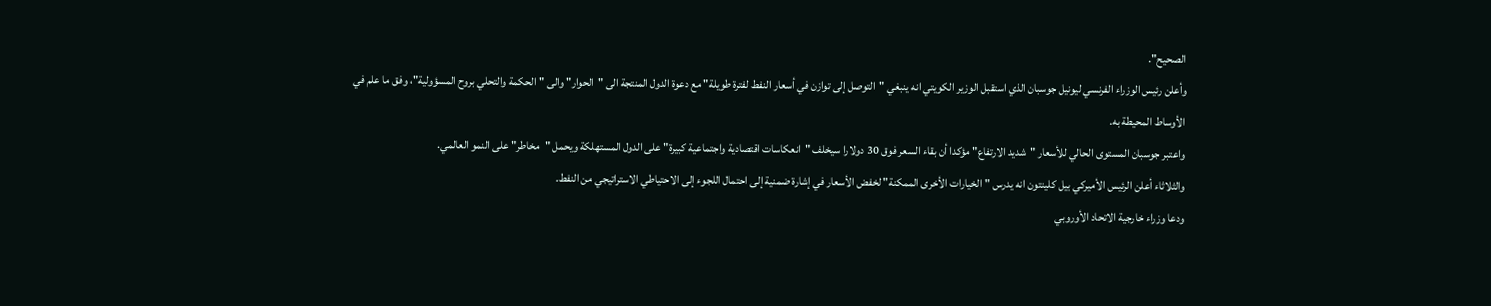الصحيح".
وأعلن رئيس الوزراء الفرنسي ليونيل جوسبان الذي استقبل الوزير الكويتي انه ينبغي "التوصل إلى توازن في أسعار النفط لفترة طويلة" مع دعوة الدول المنتجة الى "الحوار" والى "الحكمة والتحلي بروح المسؤولية"، وفق ما علم في الأوساط المحيطة به.
واعتبر جوسبان المستوى الحالي للأسعار "شديد الارتفاع" مؤكدا أن بقاء السعر فوق 30 دولارا سيخلف "انعكاسات اقتصادية واجتماعية كبيرة" على الدول المستهلكة ويحمل "مخاطر" على النمو العالمي.
والثلاثاء أعلن الرئيس الأميركي بيل كلينتون انه يدرس "الخيارات الأخرى الممكنة" لخفض الأسعار في إشارة ضمنية إلى احتمال اللجوء إلى الاحتياطي الاستراتيجي من النفط.
ودعا وزراء خارجية الاتحاد الأوروبي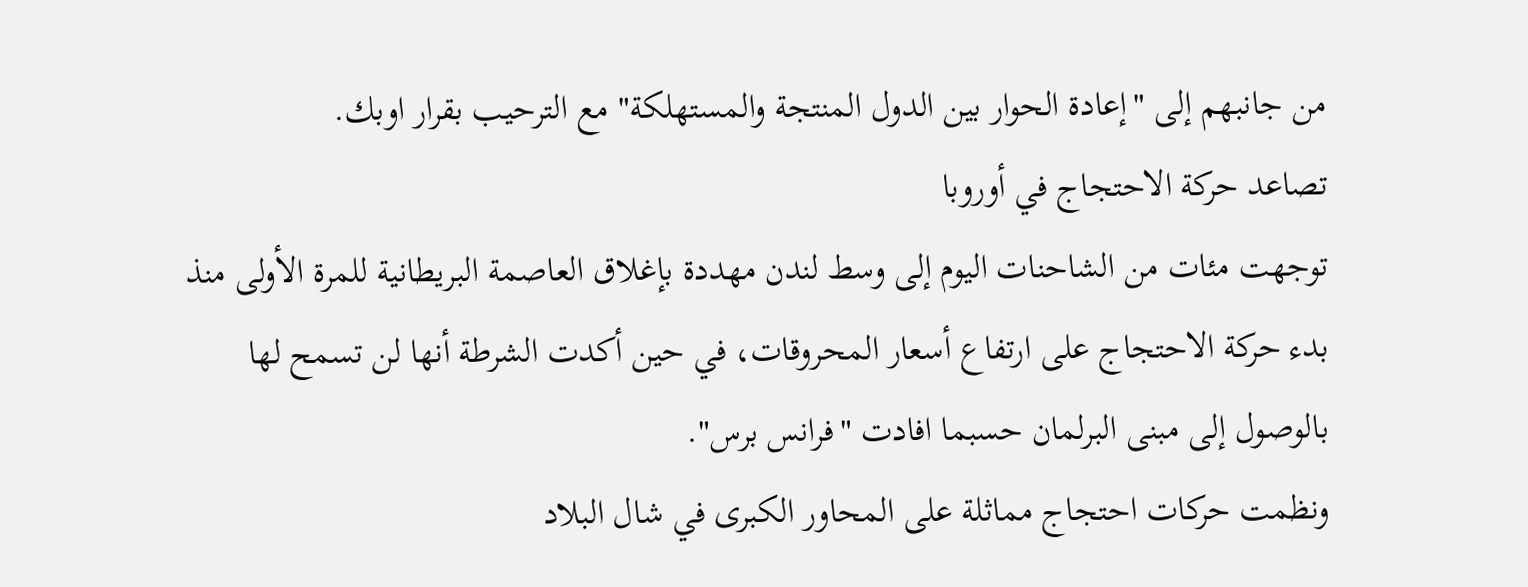من جانبهم إلى "إعادة الحوار بين الدول المنتجة والمستهلكة" مع الترحيب بقرار اوبك.
تصاعد حركة الاحتجاج في أوروبا
توجهت مئات من الشاحنات اليوم إلى وسط لندن مهددة بإغلاق العاصمة البريطانية للمرة الأولى منذ بدء حركة الاحتجاج على ارتفاع أسعار المحروقات، في حين أكدت الشرطة أنها لن تسمح لها بالوصول إلى مبنى البرلمان حسبما افادت "فرانس برس".
ونظمت حركات احتجاج مماثلة على المحاور الكبرى في شال البلاد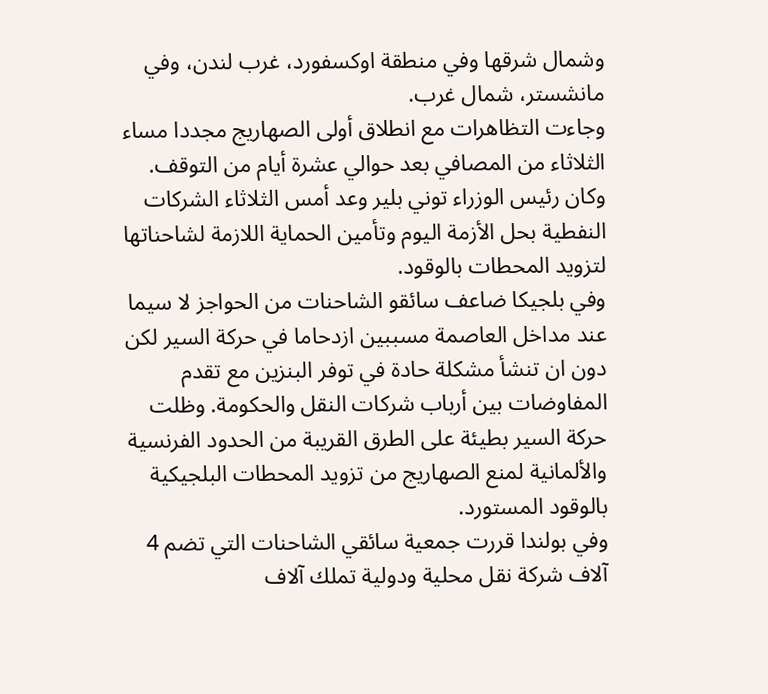وشمال شرقها وفي منطقة اوكسفورد، غرب لندن، وفي مانشستر، شمال غرب.
وجاءت التظاهرات مع انطلاق أولى الصهاريج مجددا مساء الثلاثاء من المصافي بعد حوالي عشرة أيام من التوقف. وكان رئيس الوزراء توني بلير وعد أمس الثلاثاء الشركات النفطية بحل الأزمة اليوم وتأمين الحماية اللازمة لشاحناتها لتزويد المحطات بالوقود.
وفي بلجيكا ضاعف سائقو الشاحنات من الحواجز لا سيما عند مداخل العاصمة مسببين ازدحاما في حركة السير لكن دون ان تنشأ مشكلة حادة في توفر البنزين مع تقدم المفاوضات بين أرباب شركات النقل والحكومة. وظلت حركة السير بطيئة على الطرق القريبة من الحدود الفرنسية والألمانية لمنع الصهاريج من تزويد المحطات البلجيكية بالوقود المستورد.
وفي بولندا قررت جمعية سائقي الشاحنات التي تضم 4 آلاف شركة نقل محلية ودولية تملك آلاف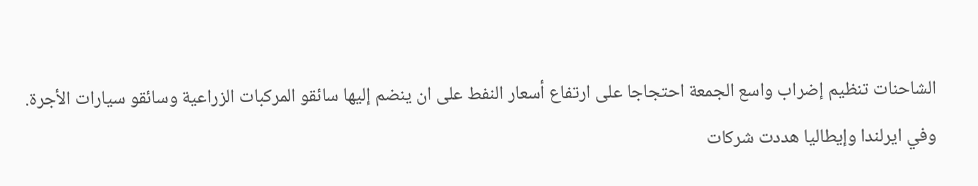الشاحنات تنظيم إضراب واسع الجمعة احتجاجا على ارتفاع أسعار النفط على ان ينضم إليها سائقو المركبات الزراعية وسائقو سيارات الأجرة.
وفي ايرلندا وإيطاليا هددت شركات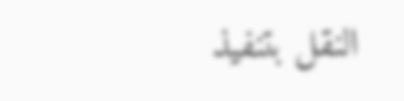النقل بتنفيذ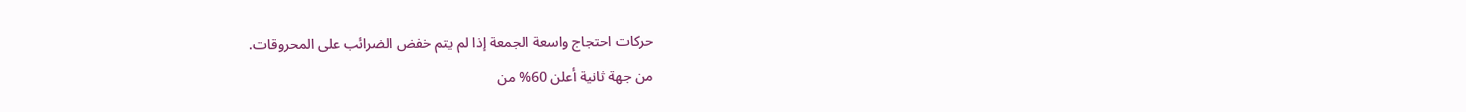حركات احتجاج واسعة الجمعة إذا لم يتم خفض الضرائب على المحروقات.
من جهة ثانية أعلن 60% من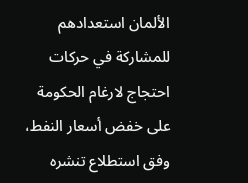الألمان استعدادهم للمشاركة في حركات احتجاج لارغام الحكومة على خفض أسعار النفط، وفق استطلاع تنشره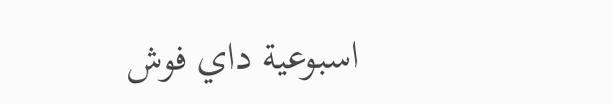اسبوعية داي فوش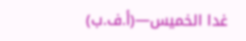غدا الخميس—(أ.ف.ب)